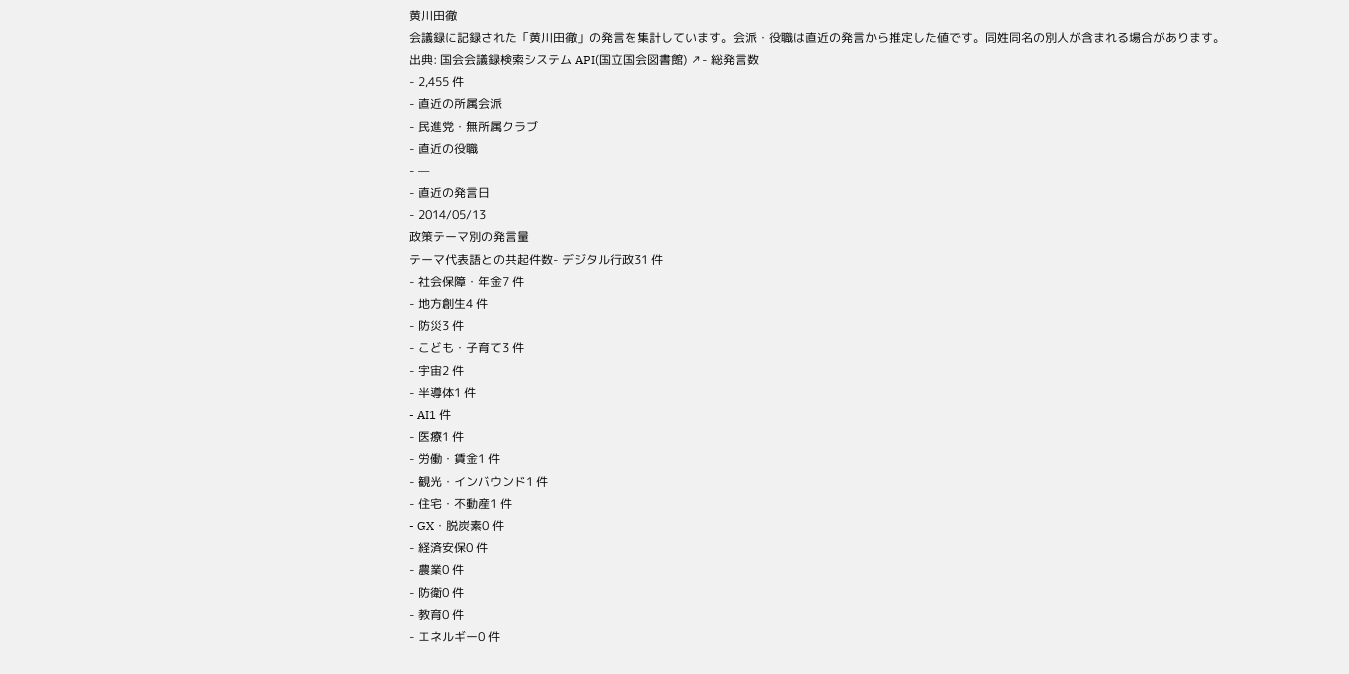黄川田徹
会議録に記録された「黄川田徹」の発言を集計しています。会派・役職は直近の発言から推定した値です。同姓同名の別人が含まれる場合があります。
出典: 国会会議録検索システム API(国立国会図書館) ↗- 総発言数
- 2,455 件
- 直近の所属会派
- 民進党・無所属クラブ
- 直近の役職
- —
- 直近の発言日
- 2014/05/13
政策テーマ別の発言量
テーマ代表語との共起件数- デジタル行政31 件
- 社会保障・年金7 件
- 地方創生4 件
- 防災3 件
- こども・子育て3 件
- 宇宙2 件
- 半導体1 件
- AI1 件
- 医療1 件
- 労働・賃金1 件
- 観光・インバウンド1 件
- 住宅・不動産1 件
- GX・脱炭素0 件
- 経済安保0 件
- 農業0 件
- 防衛0 件
- 教育0 件
- エネルギー0 件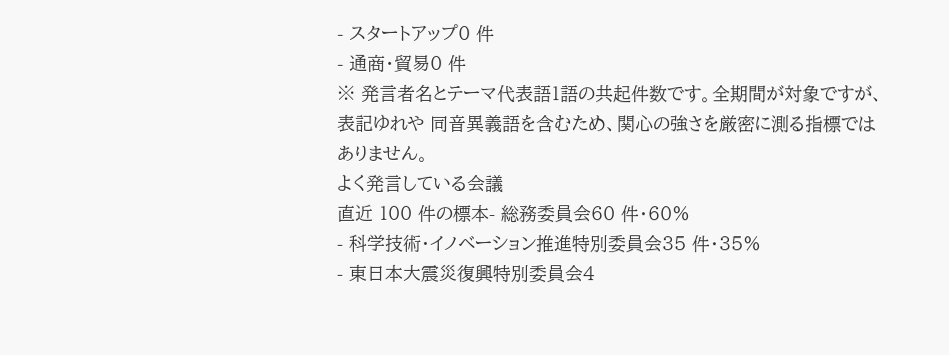- スタートアップ0 件
- 通商・貿易0 件
※ 発言者名とテーマ代表語1語の共起件数です。全期間が対象ですが、表記ゆれや 同音異義語を含むため、関心の強さを厳密に測る指標ではありません。
よく発言している会議
直近 100 件の標本- 総務委員会60 件・60%
- 科学技術・イノベーション推進特別委員会35 件・35%
- 東日本大震災復興特別委員会4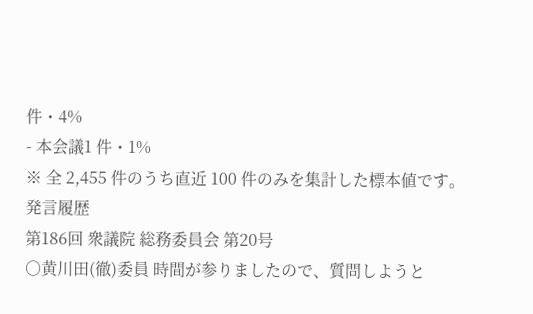件・4%
- 本会議1 件・1%
※ 全 2,455 件のうち直近 100 件のみを集計した標本値です。
発言履歴
第186回 衆議院 総務委員会 第20号
○黄川田(徹)委員 時間が参りましたので、質問しようと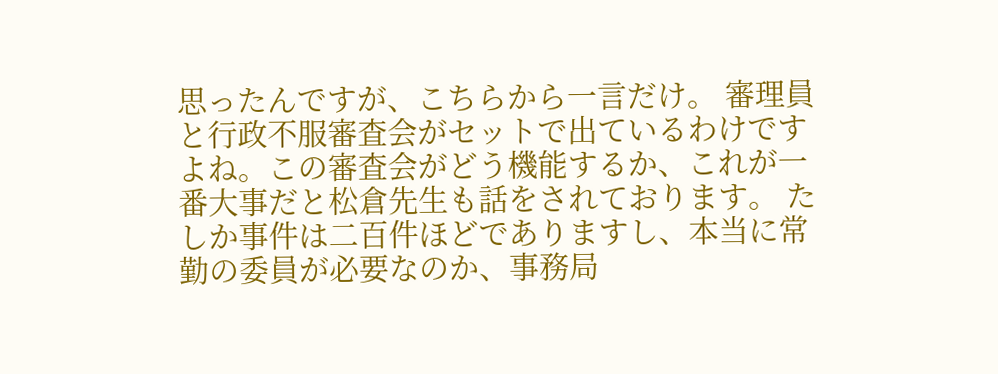思ったんですが、こちらから一言だけ。 審理員と行政不服審査会がセットで出ているわけですよね。この審査会がどう機能するか、これが一番大事だと松倉先生も話をされております。 たしか事件は二百件ほどでありますし、本当に常勤の委員が必要なのか、事務局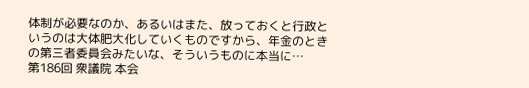体制が必要なのか、あるいはまた、放っておくと行政というのは大体肥大化していくものですから、年金のときの第三者委員会みたいな、そういうものに本当に…
第186回 衆議院 本会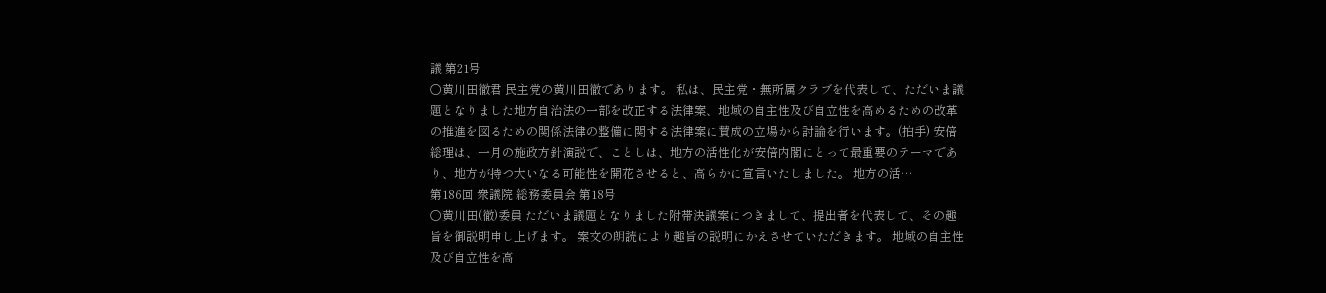議 第21号
○黄川田徹君 民主党の黄川田徹であります。 私は、民主党・無所属クラブを代表して、ただいま議題となりました地方自治法の一部を改正する法律案、地域の自主性及び自立性を高めるための改革の推進を図るための関係法律の整備に関する法律案に賛成の立場から討論を行います。(拍手) 安倍総理は、一月の施政方針演説で、ことしは、地方の活性化が安倍内閣にとって最重要のテーマであり、地方が持つ大いなる可能性を開花させると、高らかに宣言いたしました。 地方の活…
第186回 衆議院 総務委員会 第18号
○黄川田(徹)委員 ただいま議題となりました附帯決議案につきまして、提出者を代表して、その趣旨を御説明申し上げます。 案文の朗読により趣旨の説明にかえさせていただきます。 地域の自主性及び自立性を高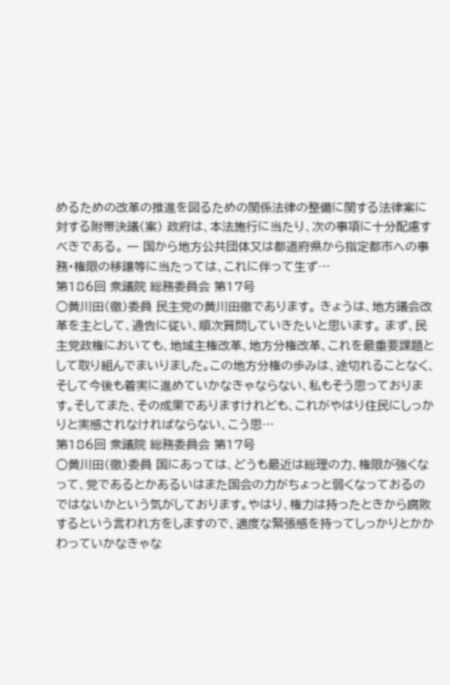めるための改革の推進を図るための関係法律の整備に関する法律案に対する附帯決議(案) 政府は、本法施行に当たり、次の事項に十分配慮すべきである。 一 国から地方公共団体又は都道府県から指定都市への事務・権限の移譲等に当たっては、これに伴って生ず…
第186回 衆議院 総務委員会 第17号
○黄川田(徹)委員 民主党の黄川田徹であります。 きょうは、地方議会改革を主として、通告に従い、順次質問していきたいと思います。 まず、民主党政権においても、地域主権改革、地方分権改革、これを最重要課題として取り組んでまいりました。この地方分権の歩みは、途切れることなく、そして今後も着実に進めていかなきゃならない、私もそう思っております。そしてまた、その成果でありますけれども、これがやはり住民にしっかりと実感されなければならない、こう思…
第186回 衆議院 総務委員会 第17号
○黄川田(徹)委員 国にあっては、どうも最近は総理の力、権限が強くなって、党であるとかあるいはまた国会の力がちょっと弱くなっておるのではないかという気がしております。やはり、権力は持ったときから腐敗するという言われ方をしますので、適度な緊張感を持ってしっかりとかかわっていかなきゃな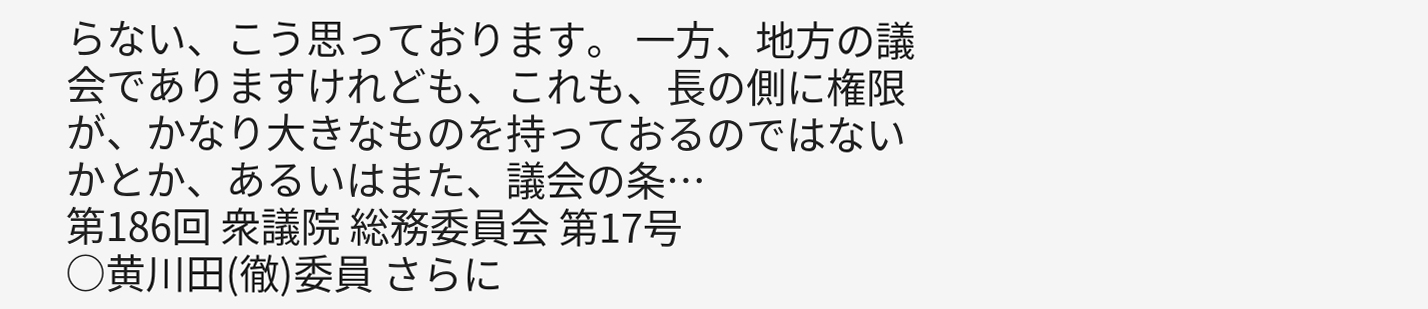らない、こう思っております。 一方、地方の議会でありますけれども、これも、長の側に権限が、かなり大きなものを持っておるのではないかとか、あるいはまた、議会の条…
第186回 衆議院 総務委員会 第17号
○黄川田(徹)委員 さらに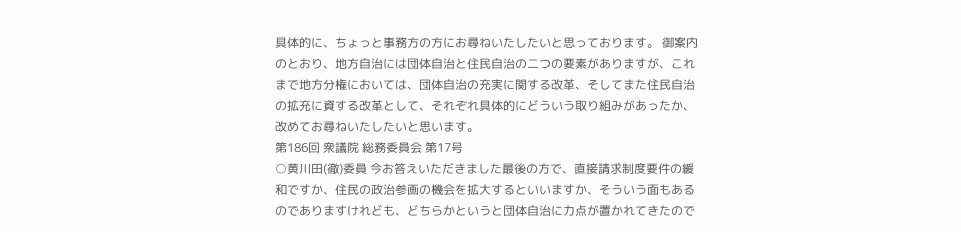具体的に、ちょっと事務方の方にお尋ねいたしたいと思っております。 御案内のとおり、地方自治には団体自治と住民自治の二つの要素がありますが、これまで地方分権においては、団体自治の充実に関する改革、そしてまた住民自治の拡充に資する改革として、それぞれ具体的にどういう取り組みがあったか、改めてお尋ねいたしたいと思います。
第186回 衆議院 総務委員会 第17号
○黄川田(徹)委員 今お答えいただきました最後の方で、直接請求制度要件の緩和ですか、住民の政治参画の機会を拡大するといいますか、そういう面もあるのでありますけれども、どちらかというと団体自治に力点が置かれてきたので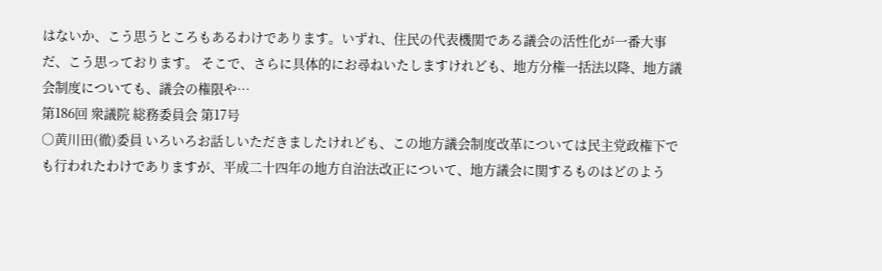はないか、こう思うところもあるわけであります。いずれ、住民の代表機関である議会の活性化が一番大事だ、こう思っております。 そこで、さらに具体的にお尋ねいたしますけれども、地方分権一括法以降、地方議会制度についても、議会の権限や…
第186回 衆議院 総務委員会 第17号
○黄川田(徹)委員 いろいろお話しいただきましたけれども、この地方議会制度改革については民主党政権下でも行われたわけでありますが、平成二十四年の地方自治法改正について、地方議会に関するものはどのよう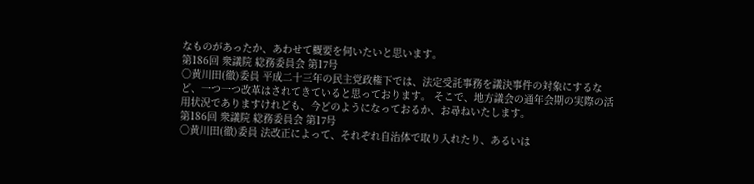なものがあったか、あわせて概要を伺いたいと思います。
第186回 衆議院 総務委員会 第17号
○黄川田(徹)委員 平成二十三年の民主党政権下では、法定受託事務を議決事件の対象にするなど、一つ一つ改革はされてきていると思っております。 そこで、地方議会の通年会期の実際の活用状況でありますけれども、今どのようになっておるか、お尋ねいたします。
第186回 衆議院 総務委員会 第17号
○黄川田(徹)委員 法改正によって、それぞれ自治体で取り入れたり、あるいは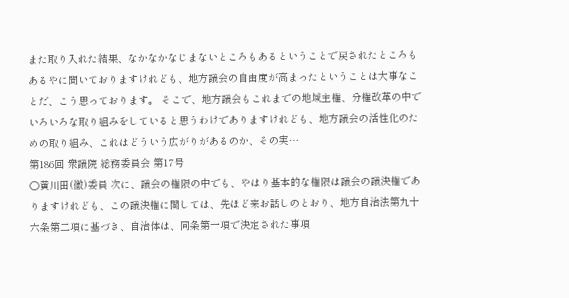また取り入れた結果、なかなかなじまないところもあるということで戻されたところもあるやに聞いておりますけれども、地方議会の自由度が高まったということは大事なことだ、こう思っております。 そこで、地方議会もこれまでの地域主権、分権改革の中でいろいろな取り組みをしていると思うわけでありますけれども、地方議会の活性化のための取り組み、これはどういう広がりがあるのか、その実…
第186回 衆議院 総務委員会 第17号
○黄川田(徹)委員 次に、議会の権限の中でも、やはり基本的な権限は議会の議決権でありますけれども、この議決権に関しては、先ほど来お話しのとおり、地方自治法第九十六条第二項に基づき、自治体は、同条第一項で決定された事項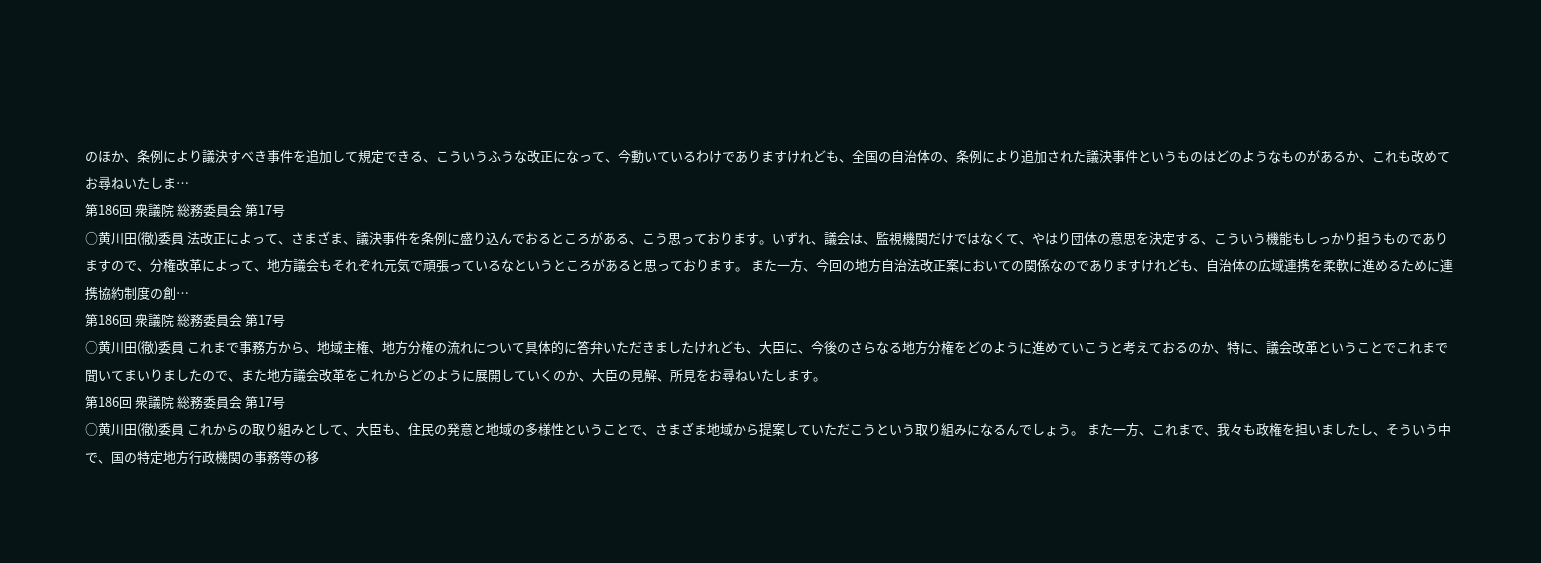のほか、条例により議決すべき事件を追加して規定できる、こういうふうな改正になって、今動いているわけでありますけれども、全国の自治体の、条例により追加された議決事件というものはどのようなものがあるか、これも改めてお尋ねいたしま…
第186回 衆議院 総務委員会 第17号
○黄川田(徹)委員 法改正によって、さまざま、議決事件を条例に盛り込んでおるところがある、こう思っております。いずれ、議会は、監視機関だけではなくて、やはり団体の意思を決定する、こういう機能もしっかり担うものでありますので、分権改革によって、地方議会もそれぞれ元気で頑張っているなというところがあると思っております。 また一方、今回の地方自治法改正案においての関係なのでありますけれども、自治体の広域連携を柔軟に進めるために連携協約制度の創…
第186回 衆議院 総務委員会 第17号
○黄川田(徹)委員 これまで事務方から、地域主権、地方分権の流れについて具体的に答弁いただきましたけれども、大臣に、今後のさらなる地方分権をどのように進めていこうと考えておるのか、特に、議会改革ということでこれまで聞いてまいりましたので、また地方議会改革をこれからどのように展開していくのか、大臣の見解、所見をお尋ねいたします。
第186回 衆議院 総務委員会 第17号
○黄川田(徹)委員 これからの取り組みとして、大臣も、住民の発意と地域の多様性ということで、さまざま地域から提案していただこうという取り組みになるんでしょう。 また一方、これまで、我々も政権を担いましたし、そういう中で、国の特定地方行政機関の事務等の移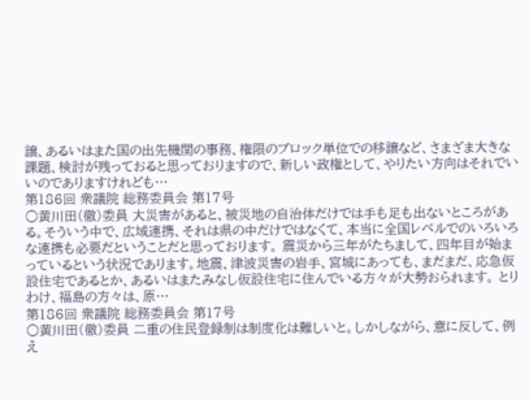譲、あるいはまた国の出先機関の事務、権限のブロック単位での移譲など、さまざま大きな課題、検討が残っておると思っておりますので、新しい政権として、やりたい方向はそれでいいのでありますけれども…
第186回 衆議院 総務委員会 第17号
○黄川田(徹)委員 大災害があると、被災地の自治体だけでは手も足も出ないところがある。そういう中で、広域連携、それは県の中だけではなくて、本当に全国レベルでのいろいろな連携も必要だということだと思っております。 震災から三年がたちまして、四年目が始まっているという状況であります。地震、津波災害の岩手、宮城にあっても、まだまだ、応急仮設住宅であるとか、あるいはまたみなし仮設住宅に住んでいる方々が大勢おられます。 とりわけ、福島の方々は、原…
第186回 衆議院 総務委員会 第17号
○黄川田(徹)委員 二重の住民登録制は制度化は難しいと。しかしながら、意に反して、例え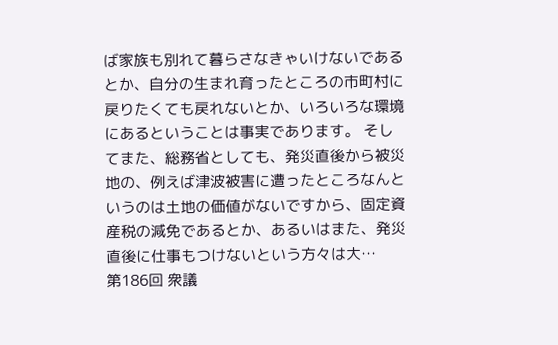ば家族も別れて暮らさなきゃいけないであるとか、自分の生まれ育ったところの市町村に戻りたくても戻れないとか、いろいろな環境にあるということは事実であります。 そしてまた、総務省としても、発災直後から被災地の、例えば津波被害に遭ったところなんというのは土地の価値がないですから、固定資産税の減免であるとか、あるいはまた、発災直後に仕事もつけないという方々は大…
第186回 衆議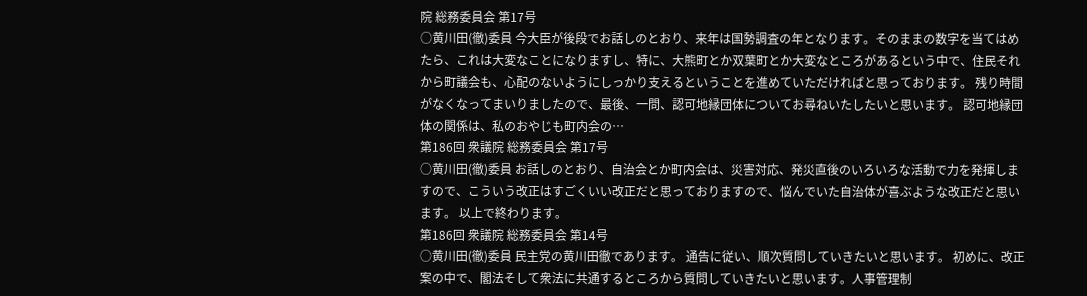院 総務委員会 第17号
○黄川田(徹)委員 今大臣が後段でお話しのとおり、来年は国勢調査の年となります。そのままの数字を当てはめたら、これは大変なことになりますし、特に、大熊町とか双葉町とか大変なところがあるという中で、住民それから町議会も、心配のないようにしっかり支えるということを進めていただければと思っております。 残り時間がなくなってまいりましたので、最後、一問、認可地縁団体についてお尋ねいたしたいと思います。 認可地縁団体の関係は、私のおやじも町内会の…
第186回 衆議院 総務委員会 第17号
○黄川田(徹)委員 お話しのとおり、自治会とか町内会は、災害対応、発災直後のいろいろな活動で力を発揮しますので、こういう改正はすごくいい改正だと思っておりますので、悩んでいた自治体が喜ぶような改正だと思います。 以上で終わります。
第186回 衆議院 総務委員会 第14号
○黄川田(徹)委員 民主党の黄川田徹であります。 通告に従い、順次質問していきたいと思います。 初めに、改正案の中で、閣法そして衆法に共通するところから質問していきたいと思います。人事管理制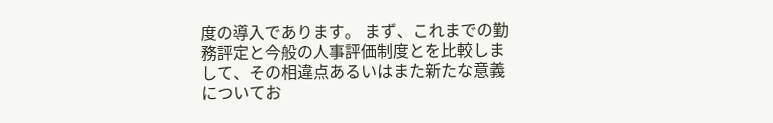度の導入であります。 まず、これまでの勤務評定と今般の人事評価制度とを比較しまして、その相違点あるいはまた新たな意義についてお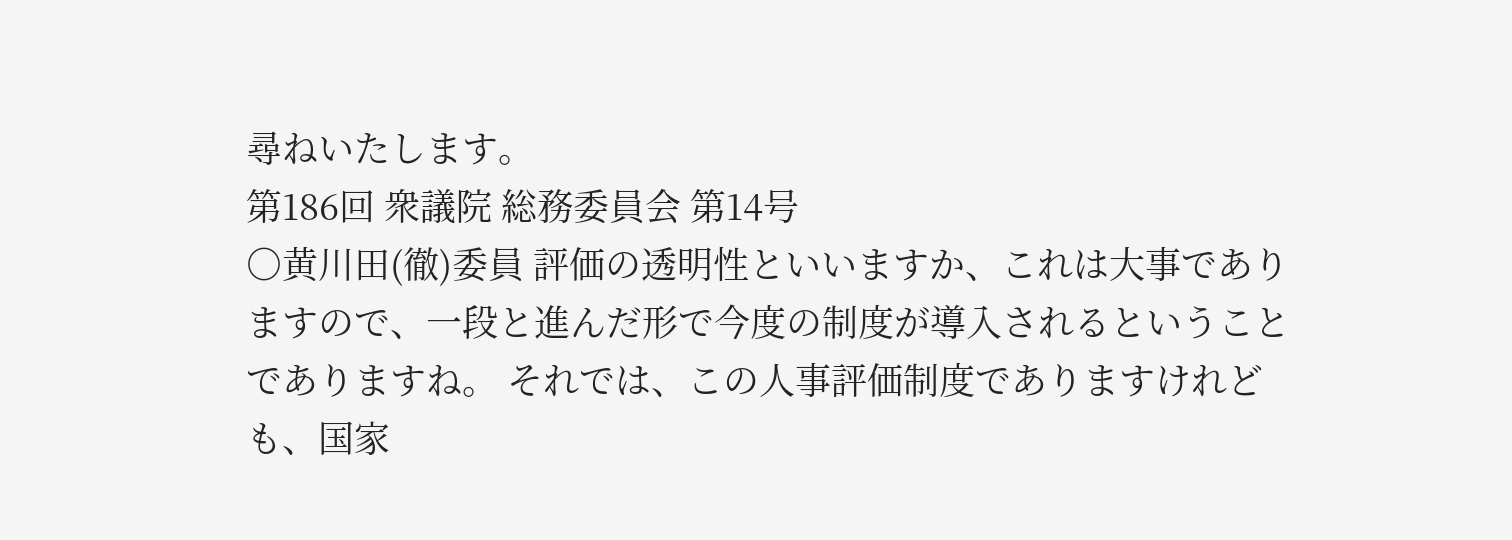尋ねいたします。
第186回 衆議院 総務委員会 第14号
○黄川田(徹)委員 評価の透明性といいますか、これは大事でありますので、一段と進んだ形で今度の制度が導入されるということでありますね。 それでは、この人事評価制度でありますけれども、国家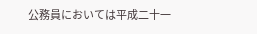公務員においては平成二十一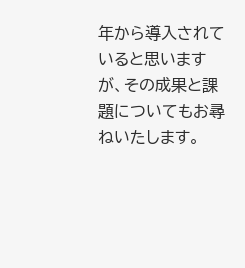年から導入されていると思いますが、その成果と課題についてもお尋ねいたします。